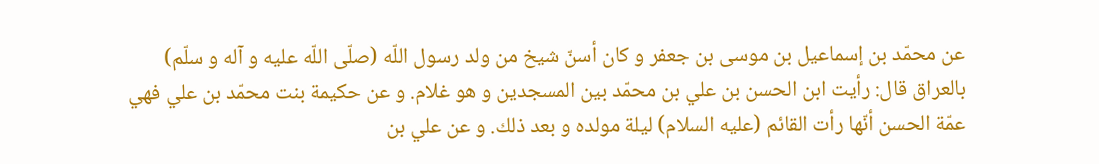عن محمّد بن إسماعيل بن موسى بن جعفر و كان أسنّ شيخ من ولد رسول اللّه (صلّى اللّه عليه و آله و سلّم) بالعراق قال: رأيت ابن الحسن بن علي بن محمّد بين المسجدين و هو غلام. و عن حكيمة بنت محمّد بن علي فهي عمّة الحسن أنّها رأت القائم (عليه السلام) ليلة مولده و بعد ذلك. و عن علي بن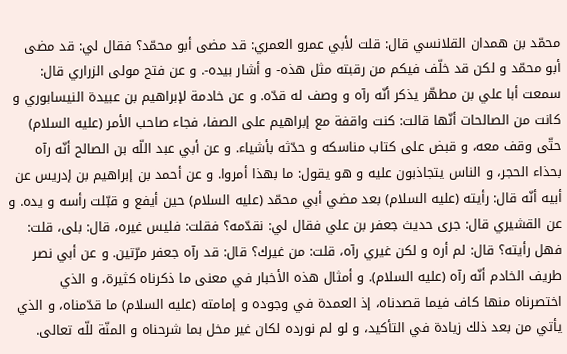محمّد بن همدان القلانسي قال: قلت لأبي عمرو العمري: قد مضى أبو محمّد؟ فقال لي: قد مضى أبو محمّد و لكن قد خلّف فيكم من رقبته مثل هذه- و أشار بيده-. و عن فتح مولى الزراري قال: سمعت أبا علي بن مطهّر يذكر أنّه رآه و وصف له قدّه. و عن خادمة لإبراهيم بن عبيدة النيسابوري و كانت من الصالحات أنّها قالت: كنت واقفة مع إبراهيم على الصفا، فجاء صاحب الأمر (عليه السلام) حتّى وقف معه، و قبض على كتاب مناسكه و حدّثه بأشياء. و عن أبي عبد اللّه بن الصالح أنّه رآه بحذاء الحجر، و الناس يتجاذبون عليه و هو يقول: ما بهذا أمروا. و عن أحمد بن إبراهيم بن إدريس عن أبيه أنّه قال: رأيته (عليه السلام) بعد مضي أبي محمّد (عليه السلام) حين أيفع و قبّلت رأسه و يده. و عن القشيري قال: جرى حديث جعفر بن علي فقال لي: نقدّمه؟ فقلت: فليس غيره، قال: بلى، قلت: فهل رأيته؟ قال: لم أره و لكن غيري رآه، قلت: من غيرك؟ قال: قد رآه جعفر مرّتين. و عن أبي نصر طريف الخادم أنّه رآه (عليه السلام). و أمثال هذه الأخبار في معنى ما ذكرناه كثيرة، و الذي اختصرناه منها كاف فيما قصدناه، إذ العمدة في وجوده و إمامته (عليه السلام) ما قدّمناه، و الذي يأتي من بعد ذلك زيادة في التأكيد، و لو لم نورده لكان غير مخل بما شرحناه و المنّة للّه تعالى.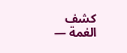كشف الغمة —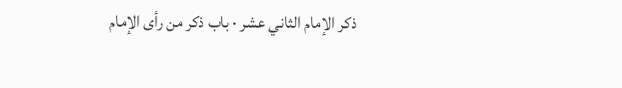ذكر الإمام الثاني عشر · باب ذكر من رأى الإمام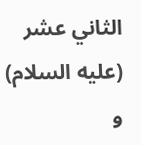الثاني عشر (عليه السلام) و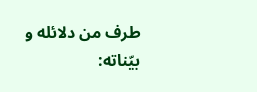طرف من دلائله و بيّناته: